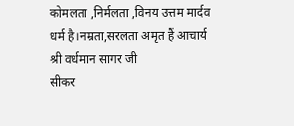कोमलता ,निर्मलता ,विनय उत्तम मार्दव धर्म है।नम्रता,सरलता अमृत हैं आचार्य श्री वर्धमान सागर जी
सीकर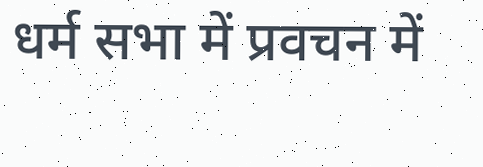धर्म सभा में प्रवचन में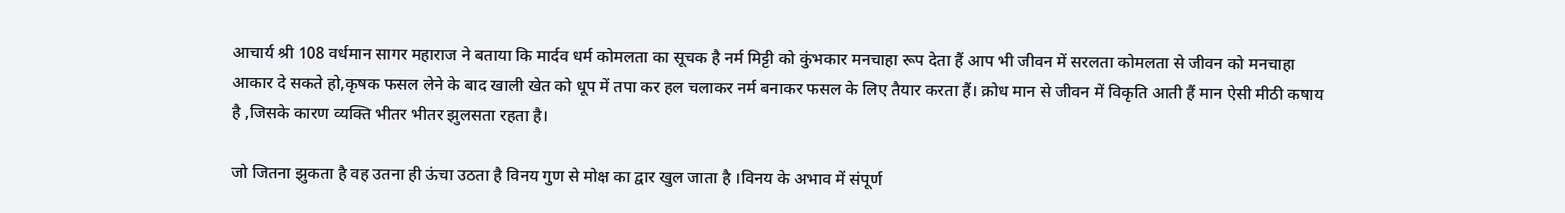आचार्य श्री 108 वर्धमान सागर महाराज ने बताया कि मार्दव धर्म कोमलता का सूचक है नर्म मिट्टी को कुंभकार मनचाहा रूप देता हैं आप भी जीवन में सरलता कोमलता से जीवन को मनचाहा आकार दे सकते हो,कृषक फसल लेने के बाद खाली खेत को धूप में तपा कर हल चलाकर नर्म बनाकर फसल के लिए तैयार करता हैं। क्रोध मान से जीवन में विकृति आती हैं मान ऐसी मीठी कषाय है ,जिसके कारण व्यक्ति भीतर भीतर झुलसता रहता है।

जो जितना झुकता है वह उतना ही ऊंचा उठता है विनय गुण से मोक्ष का द्वार खुल जाता है ।विनय के अभाव में संपूर्ण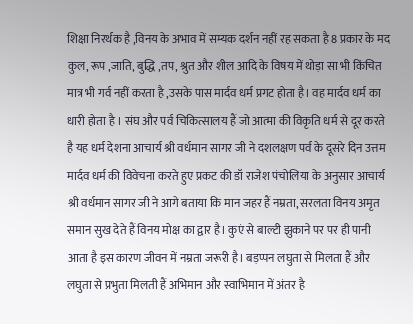शिक्षा निरर्थक है ,विनय के अभाव में सम्यक दर्शन नहीं रह सकता है 8 प्रकार के मद कुल, रूप ,जाति, बुद्धि ,तप, श्रुत और शील आदि के विषय में थोड़ा सा भी किंचित मात्र भी गर्व नहीं करता है ,उसके पास मार्दव धर्म प्रगट होता है। वह मार्दव धर्म का धारी होता है । संघ और पर्व चिकित्सालय हैं जो आत्मा की विकृति धर्म से दूर करते है यह धर्म देशना आचार्य श्री वर्धमान सागर जी ने दशलक्षण पर्व के दूसरे दिन उत्तम मार्दव धर्म की विवेचना करते हुए प्रकट की डॉ राजेश पंचोलिया के अनुसार आचार्य श्री वर्धमान सागर जी ने आगे बताया कि मान जहर हैं नम्रता, सरलता विनय अमृत समान सुख देते हैं विनय मोक्ष का द्वार है। कुएं से बाल्टी झुकाने पर पर ही पानी आता है इस कारण जीवन में नम्रता जरूरी है। बड़प्पन लघुता से मिलता हैं और लघुता से प्रभुता मिलती हैं अभिमान और स्वाभिमान में अंतर है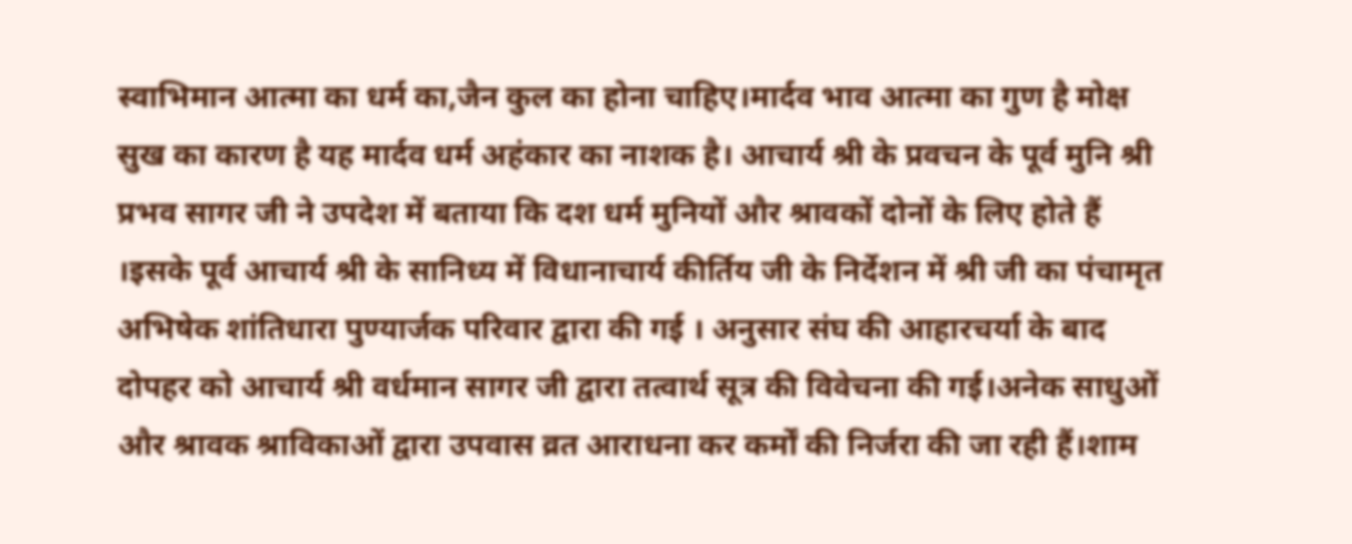स्वाभिमान आत्मा का धर्म का,जैन कुल का होना चाहिए।मार्दव भाव आत्मा का गुण है मोक्ष सुख का कारण है यह मार्दव धर्म अहंकार का नाशक है। आचार्य श्री के प्रवचन के पूर्व मुनि श्री प्रभव सागर जी ने उपदेश में बताया कि दश धर्म मुनियों और श्रावकों दोनों के लिए होते हैं ।इसके पूर्व आचार्य श्री के सानिध्य में विधानाचार्य कीर्तिय जी के निर्देशन में श्री जी का पंचामृत अभिषेक शांतिधारा पुण्यार्जक परिवार द्वारा की गई । अनुसार संघ की आहारचर्या के बाद दोपहर को आचार्य श्री वर्धमान सागर जी द्वारा तत्वार्थ सूत्र की विवेचना की गई।अनेक साधुओं और श्रावक श्राविकाओं द्वारा उपवास व्रत आराधना कर कर्मों की निर्जरा की जा रही हैं।शाम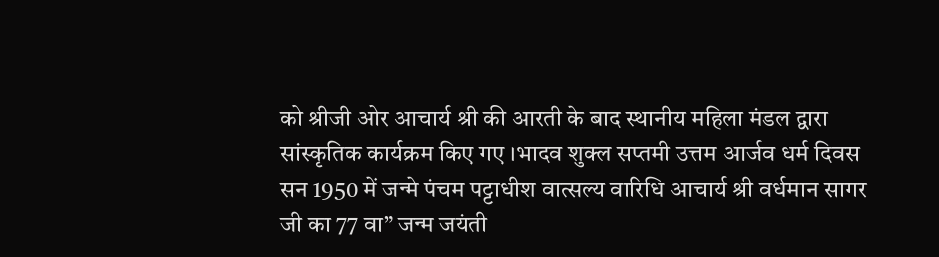को श्रीजी ओर आचार्य श्री की आरती के बाद स्थानीय महिला मंडल द्वारा सांस्कृतिक कार्यक्रम किए गए ।भादव शुक्ल सप्तमी उत्तम आर्जव धर्म दिवस सन 1950 में जन्मे पंचम पट्टाधीश वात्सल्य वारिधि आचार्य श्री वर्धमान सागर जी का 77 वा” जन्म जयंती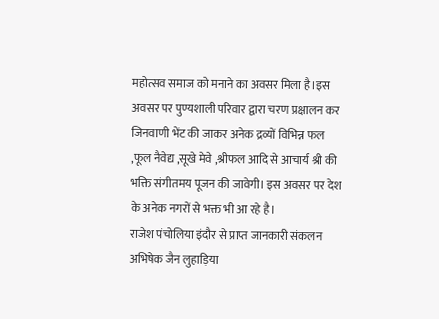महोत्सव समाज को मनाने का अवसर मिला है।इस अवसर पर पुण्यशाली परिवार द्वारा चरण प्रक्षालन कर जिनवाणी भेंट की जाकर अनेक द्रव्यों विभिन्न फल ,फूल नैवेद्य ,सूखे मेवे ,श्रीफल आदि से आचार्य श्री की भक्ति संगीतमय पूजन की जावेगी। इस अवसर पर देश के अनेक नगरों से भक्त भी आ रहे है।
राजेश पंचोलिया इंदौर से प्राप्त जानकारी संकलन अभिषेक जैन लुहाड़िया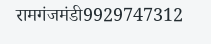रामगंजमंडी9929747312